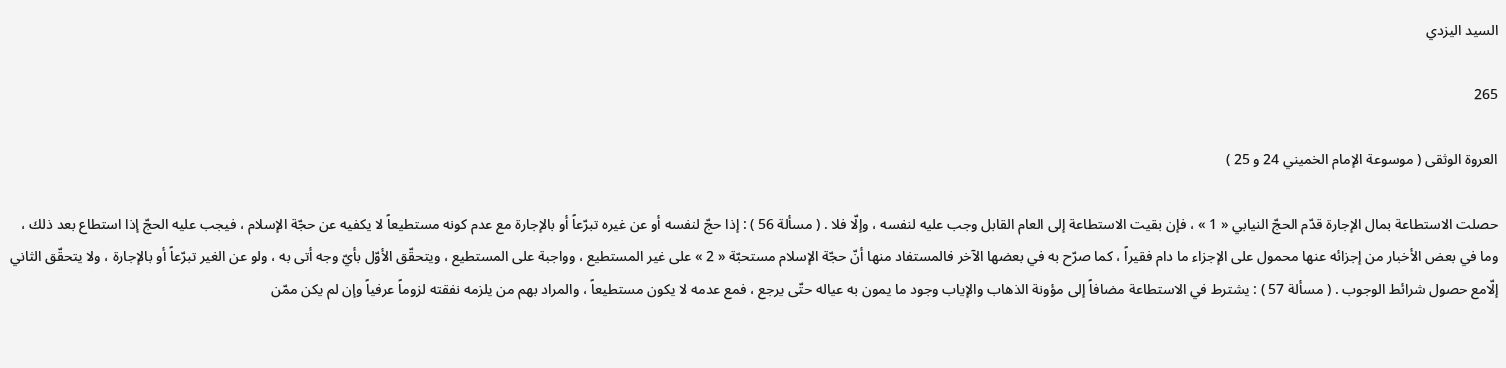السيد اليزدي

265

العروة الوثقى ( موسوعة الإمام الخميني 24 و 25 )

حصلت الاستطاعة بمال الإجارة قدّم الحجّ النيابي « 1 » ، فإن بقيت الاستطاعة إلى العام القابل وجب عليه لنفسه ، وإلّا فلا . ( مسألة 56 ) : إذا حجّ لنفسه أو عن غيره تبرّعاً أو بالإجارة مع عدم كونه مستطيعاً لا يكفيه عن حجّة الإسلام ، فيجب عليه الحجّ إذا استطاع بعد ذلك ، وما في بعض الأخبار من إجزائه عنها محمول على الإجزاء ما دام فقيراً ، كما صرّح به في بعضها الآخر فالمستفاد منها أنّ حجّة الإسلام مستحبّة « 2 » على غير المستطيع ، وواجبة على المستطيع ، ويتحقّق الأوّل بأيّ وجه أتى به ، ولو عن الغير تبرّعاً أو بالإجارة ، ولا يتحقّق الثاني إلّامع حصول شرائط الوجوب . ( مسألة 57 ) : يشترط في الاستطاعة مضافاً إلى مؤونة الذهاب والإياب وجود ما يمون به عياله حتّى يرجع ، فمع عدمه لا يكون مستطيعاً ، والمراد بهم من يلزمه نفقته لزوماً عرفياً وإن لم يكن ممّن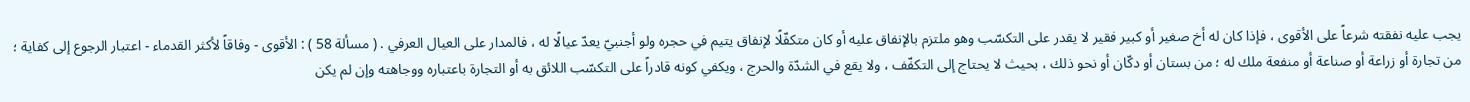يجب عليه نفقته شرعاً على الأقوى ، فإذا كان له أخ صغير أو كبير فقير لا يقدر على التكسّب وهو ملتزم بالإنفاق عليه أو كان متكفّلًا لإنفاق يتيم في حجره ولو أجنبيّ يعدّ عيالًا له ، فالمدار على العيال العرفي . ( مسألة 58 ) : الأقوى - وفاقاً لأكثر القدماء - اعتبار الرجوع إلى كفاية ؛ من تجارة أو زراعة أو صناعة أو منفعة ملك له ؛ من بستان أو دكّان أو نحو ذلك ، بحيث لا يحتاج إلى التكفّف ، ولا يقع في الشدّة والحرج ، ويكفي كونه قادراً على التكسّب اللائق به أو التجارة باعتباره ووجاهته وإن لم يكن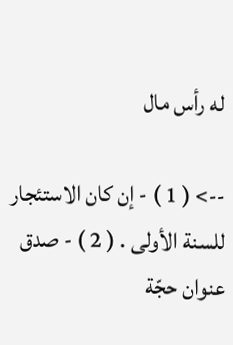له رأس مال

--> ( 1 ) - إن كان الاستئجار للسنة الأولى . ( 2 ) - صدق عنوان حجّة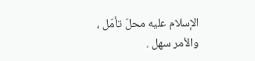الإسلام عليه محلّ تأمّل ، والأمر سهل .